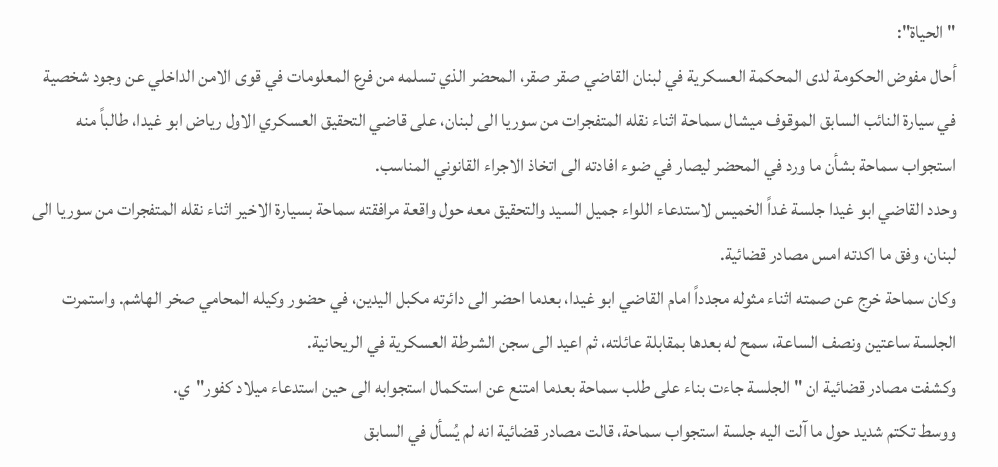"الحياة":
أحال مفوض الحكومة لدى المحكمة العسكرية في لبنان القاضي صقر صقر، المحضر الذي تسلمه من فرع المعلومات في قوى الامن الداخلي عن وجود شخصية في سيارة النائب السابق الموقوف ميشال سماحة اثناء نقله المتفجرات من سوريا الى لبنان، على قاضي التحقيق العسكري الاول رياض ابو غيدا، طالباً منه استجواب سماحة بشأن ما ورد في المحضر ليصار في ضوء افادته الى اتخاذ الاجراء القانوني المناسب.
وحدد القاضي ابو غيدا جلسة غداً الخميس لاستدعاء اللواء جميل السيد والتحقيق معه حول واقعة مرافقته سماحة بسيارة الاخير اثناء نقله المتفجرات من سوريا الى لبنان، وفق ما اكدته امس مصادر قضائية.
وكان سماحة خرج عن صمته اثناء مثوله مجدداً امام القاضي ابو غيدا، بعدما احضر الى دائرته مكبل اليدين، في حضور وكيله المحامي صخر الهاشم. واستمرت الجلسة ساعتين ونصف الساعة، سمح له بعدها بمقابلة عائلته، ثم اعيد الى سجن الشرطة العسكرية في الريحانية.
وكشفت مصادر قضائية ان "الجلسة جاءت بناء على طلب سماحة بعدما امتنع عن استكمال استجوابه الى حين استدعاء ميلاد كفور"ي.
ووسط تكتم شديد حول ما آلت اليه جلسة استجواب سماحة، قالت مصادر قضائية انه لم يُسأل في السابق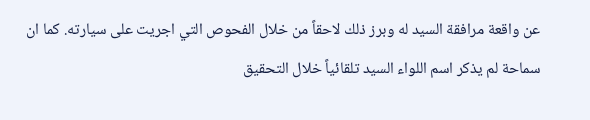عن واقعة مرافقة السيد له وبرز ذلك لاحقاً من خلال الفحوص التي اجريت على سيارته. كما ان سماحة لم يذكر اسم اللواء السيد تلقائياً خلال التحقيق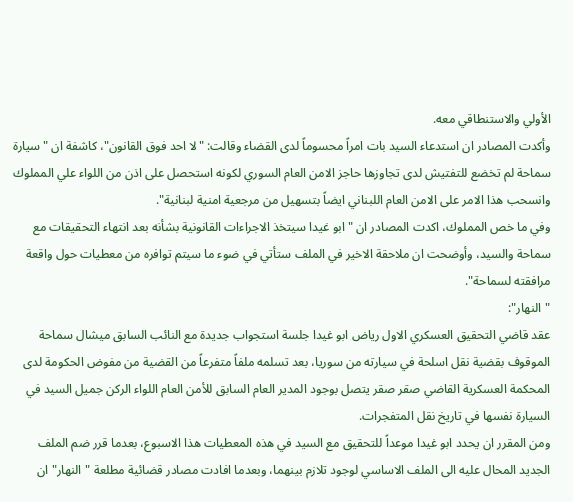الأولي والاستنطاقي معه.
وأكدت المصادر ان استدعاء السيد بات امراً محسوماً لدى القضاء وقالت: "لا احد فوق القانون"، كاشفة ان "سيارة سماحة لم تخضع للتفتيش لدى تجاوزها حاجز الامن العام السوري لكونه استحصل على اذن من اللواء علي المملوك وانسحب هذا الامر على الامن العام اللبناني ايضاً بتسهيل من مرجعية امنية لبنانية".
وفي ما خص المملوك، اكدت المصادر ان "ابو غيدا سيتخذ الاجراءات القانونية بشأنه بعد انتهاء التحقيقات مع سماحة والسيد، وأوضحت ان ملاحقة الاخير في الملف ستأتي في ضوء ما سيتم توافره من معطيات حول واقعة مرافقته لسماحة".
"النهار":
عقد قاضي التحقيق العسكري الاول رياض ابو غيدا جلسة استجواب جديدة مع النائب السابق ميشال سماحة الموقوف بقضية نقل اسلحة في سيارته من سوريا، بعد تسلمه ملفاً متفرعاً من القضية من مفوض الحكومة لدى المحكمة العسكرية القاضي صقر صقر يتصل بوجود المدير العام السابق للأمن العام اللواء الركن جميل السيد في السيارة نفسها في تاريخ نقل المتفجرات.
ومن المقرر ان يحدد ابو غيدا موعداً للتحقيق مع السيد في هذه المعطيات هذا الاسبوع، بعدما قرر ضم الملف الجديد المحال عليه الى الملف الاساسي لوجود تلازم بينهما، وبعدما افادت مصادر قضائية مطلعة "النهار" ان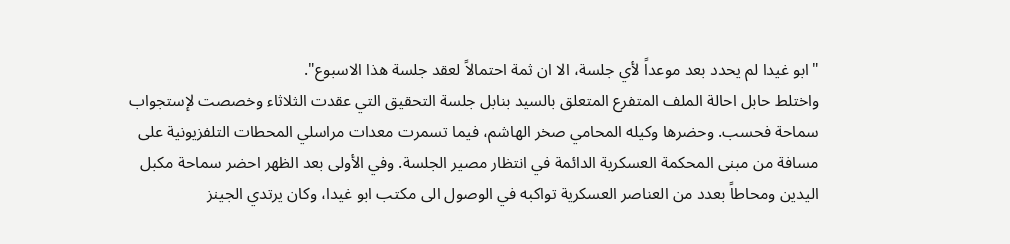"ابو غيدا لم يحدد بعد موعداً لأي جلسة، الا ان ثمة احتمالاً لعقد جلسة هذا الاسبوع".
واختلط حابل احالة الملف المتفرع المتعلق بالسيد بنابل جلسة التحقيق التي عقدت الثلاثاء وخصصت لإستجواب سماحة فحسب. وحضرها وكيله المحامي صخر الهاشم، فيما تسمرت معدات مراسلي المحطات التلفزيونية على مسافة من مبنى المحكمة العسكرية الدائمة في انتظار مصير الجلسة. وفي الأولى بعد الظهر احضر سماحة مكبل اليدين ومحاطاً بعدد من العناصر العسكرية تواكبه في الوصول الى مكتب ابو غيدا، وكان يرتدي الجينز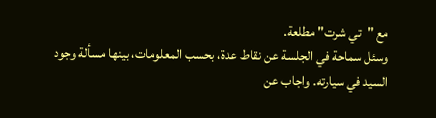مع "تي شرت" مطلعة.
وسئل سماحة في الجلسة عن نقاط عدة، بحسب المعلومات، بينها مسألة وجود السيد في سيارته. واجاب عن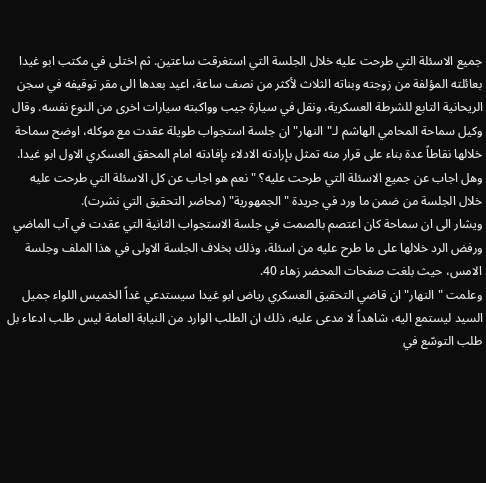جميع الاسئلة التي طرحت عليه خلال الجلسة التي استغرقت ساعتين. ثم اختلى في مكتب ابو غيدا بعائلته المؤلفة من زوجته وبناته الثلاث لأكثر من نصف ساعة، اعيد بعدها الى مقر توقيفه في سجن الريحانية التابع للشرطة العسكرية، ونقل في سيارة جيب وواكبته سيارات اخرى من النوع نفسه. وقال وكيل سماحة المحامي الهاشم لـ"النهار" ان جلسة استجواب طويلة عقدت مع موكله، اوضح سماحة خلالها نقاطاً عدة بناء على قرار منه تمثل بإرادته الادلاء بإفادته امام المحقق العسكري الاول ابو غيدا. وهل اجاب عن جميع الاسئلة التي طرحت عليه؟ "نعم هو اجاب عن كل الاسئلة التي طرحت عليه خلال الجلسة من ضمن ما ورد في جريدة "الجمهورية" (محاضر التحقيق التي نشرت).
ويشار الى ان سماحة كان اعتصم بالصمت في جلسة الاستجواب الثانية التي عقدت في آب الماضي ورفض الرد خلالها على ما طرح عليه من اسئلة، وذلك بخلاف الجلسة الاولى في هذا الملف وجلسة الامس، حيث بلغت صفحات المحضر زهاء 40.
وعلمت "النهار" ان قاضي التحقيق العسكري رياض ابو غيدا سيستدعي غداً الخميس اللواء جميل السيد ليستمع اليه، شاهداً لا مدعى عليه، ذلك ان الطلب الوارد من النيابة العامة ليس طلب ادعاء بل طلب التوسّع في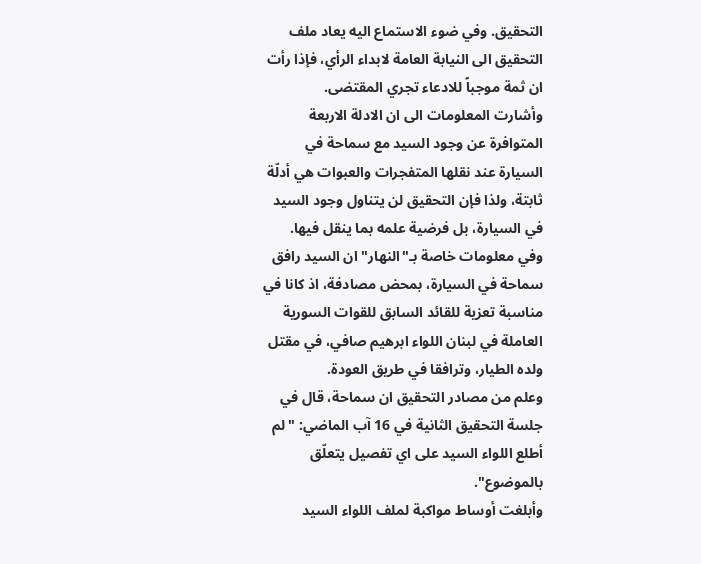التحقيق. وفي ضوء الاستماع اليه يعاد ملف التحقيق الى النيابة العامة لابداء الرأي، فإذا رأت ان ثمة موجباً للادعاء تجري المقتضى.
وأشارت المعلومات الى ان الادلة الاربعة المتوافرة عن وجود السيد مع سماحة في السيارة عند نقلها المتفجرات والعبوات هي أدلّة ثابتة، ولذا فإن التحقيق لن يتناول وجود السيد في السيارة، بل فرضية علمه بما ينقل فيها.
وفي معلومات خاصة بـ"النهار" ان السيد رافق سماحة في السيارة، بمحض مصادفة، اذ كانا في مناسبة تعزية للقائد السابق للقوات السورية العاملة في لبنان اللواء ابرهيم صافي، في مقتل ولده الطيار، وترافقا في طريق العودة.
وعلم من مصادر التحقيق ان سماحة، قال في جلسة التحقيق الثانية في 16 آب الماضي: "لم أطلع اللواء السيد على اي تفصيل يتعلّق بالموضوع".
وأبلغت أوساط مواكبة لملف اللواء السيد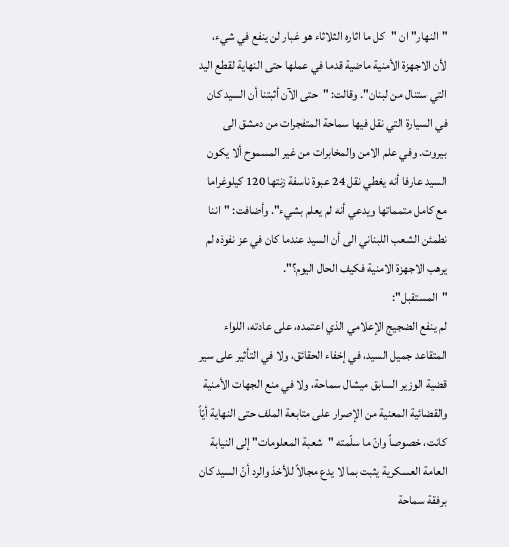"النهار" ان "كل ما اثاره الثلاثاء هو غبار لن ينفع في شيء، لأن الاجهزة الأمنية ماضية قدما في عملها حتى النهاية لقطع اليد التي ستنال من لبنان". وقالت: "حتى الآن أثبتنا أن السيد كان في السيارة التي نقل فيها سماحة المتفجرات من دمشق الى بيروت. وفي علم الامن والمخابرات من غير المسموح ألا يكون السيد عارفا أنه يغطي نقل 24 عبوة ناسفة زنتها 120 كيلوغراما مع كامل متمماتها ويدعي أنه لم يعلم بشيء". وأضافت: "اننا نطمئن الشعب اللبناني الى أن السيد عندما كان في عز نفوذه لم يرهب الاجهزة الامنية فكيف الحال اليوم؟".
"المستقبل":
لم ينفع الضجيج الإعلامي الذي اعتمده، على عادته، اللواء المتقاعد جميل السيد، في إخفاء الحقائق، ولا في التأثير على سير قضية الوزير السابق ميشال سماحة، ولا في منع الجهات الأمنية والقضائية المعنية من الإصرار على متابعة الملف حتى النهاية أيّاً كانت، خصوصاً وانّ ما سلّمته "شعبة المعلومات" إلى النيابة العامة العسكرية يثبت بما لا يدع مجالاً للأخذ والرد أنّ السيد كان برفقة سماحة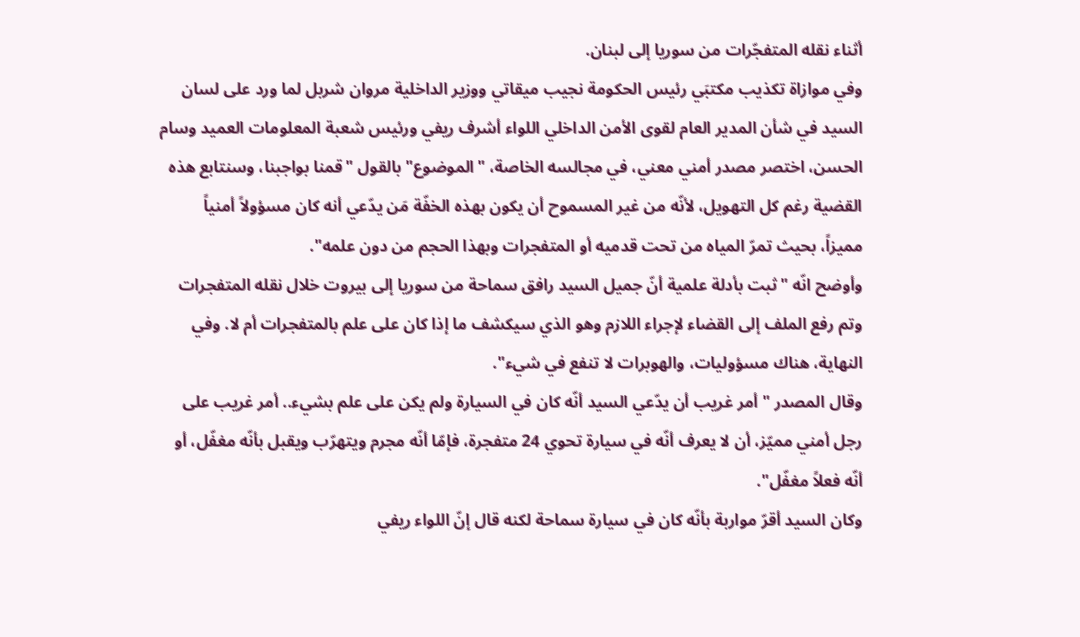أثناء نقله المتفجّرات من سوريا إلى لبنان.
وفي موازاة تكذيب مكتبَي رئيس الحكومة نجيب ميقاتي ووزير الداخلية مروان شربل لما ورد على لسان السيد في شأن المدير العام لقوى الأمن الداخلي اللواء أشرف ريفي ورئيس شعبة المعلومات العميد وسام الحسن، اختصر مصدر أمني معني، في مجالسه الخاصة، "الموضوع" بالقول "قمنا بواجبنا، وسنتابع هذه القضية رغم كل التهويل، لأنّه من غير المسموح أن يكون بهذه الخفّة مَن يدّعي أنه كان مسؤولاً أمنياً مميزاً، بحيث تمرّ المياه من تحت قدميه أو المتفجرات وبهذا الحجم من دون علمه".
وأوضح انّه "ثبت بأدلة علمية أنّ جميل السيد رافق سماحة من سوريا إلى بيروت خلال نقله المتفجرات وتم رفع الملف إلى القضاء لإجراء اللازم وهو الذي سيكشف ما إذا كان على علم بالمتفجرات أم لا. وفي النهاية، هناك مسؤوليات، والهوبرات لا تنفع في شيء".
وقال المصدر "أمر غريب أن يدّعي السيد أنّه كان في السيارة ولم يكن على علم بشيء.. أمر غريب على رجل أمني مميّز، أن لا يعرف أنّه في سيارة تحوي 24 متفجرة، فإمّا أنّه مجرم ويتهرّب ويقبل بأنّه مغفّل، أو أنّه فعلاً مغفّل".
وكان السيد أقرّ مواربة بأنّه كان في سيارة سماحة لكنه قال إنّ اللواء ريفي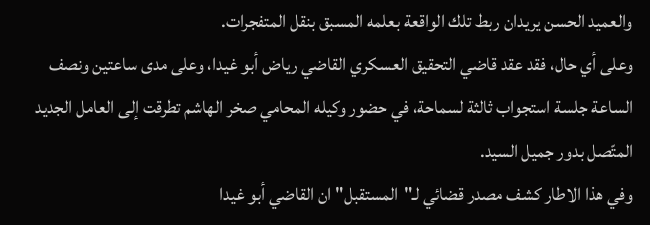والعميد الحسن يريدان ربط تلك الواقعة بعلمه المسبق بنقل المتفجرات.
وعلى أي حال، فقد عقد قاضي التحقيق العسكري القاضي رياض أبو غيدا، وعلى مدى ساعتين ونصف الساعة جلسة استجواب ثالثة لسماحة، في حضور وكيله المحامي صخر الهاشم تطرقت إلى العامل الجديد المتّصل بدور جميل السيد.
وفي هذا الاطار كشف مصدر قضائي لـ"المستقبل" ان القاضي أبو غيدا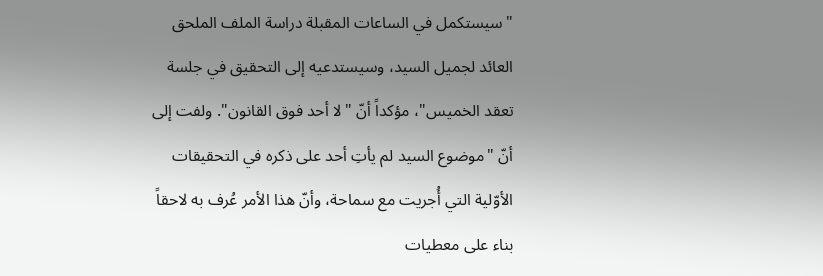"سيستكمل في الساعات المقبلة دراسة الملف الملحق العائد لجميل السيد، وسيستدعيه إلى التحقيق في جلسة تعقد الخميس"، مؤكداً أنّ "لا أحد فوق القانون". ولفت إلى أنّ "موضوع السيد لم يأتِ أحد على ذكره في التحقيقات الأوّلية التي أُجريت مع سماحة، وأنّ هذا الأمر عُرف به لاحقاً بناء على معطيات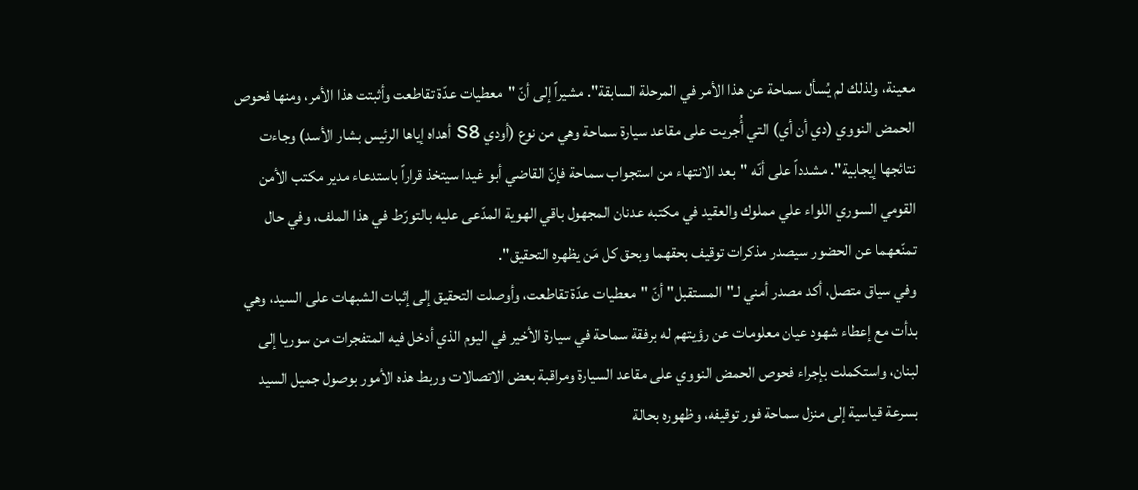معينة، ولذلك لم يُسأل سماحة عن هذا الأمر في المرحلة السابقة". مشيراً إلى أنّ "معطيات عدّة تقاطعت وأثبتت هذا الأمر، ومنها فحوص الحمض النووي (دي أن أي) التي أُجريت على مقاعد سيارة سماحة وهي من نوع (أودي S8 أهداه إياها الرئيس بشار الأسد) وجاءت نتائجها إيجابية". مشدداً على أنّه "بعد الانتهاء من استجواب سماحة فإنّ القاضي أبو غيدا سيتخذ قراراً باستدعاء مدير مكتب الأمن القومي السوري اللواء علي مملوك والعقيد في مكتبه عدنان المجهول باقي الهوية المدّعى عليه بالتورّط في هذا الملف، وفي حال تمنّعهما عن الحضور سيصدر مذكرات توقيف بحقهما وبحق كل مَن يظهره التحقيق".
وفي سياق متصل، أكد مصدر أمني لـ"المستقبل" أنّ "معطيات عدّة تقاطعت، وأوصلت التحقيق إلى إثبات الشبهات على السيد، وهي بدأت مع إعطاء شهود عيان معلومات عن رؤيتهم له برفقة سماحة في سيارة الأخير في اليوم الذي أدخل فيه المتفجرات من سوريا إلى لبنان، واستكملت بإجراء فحوص الحمض النووي على مقاعد السيارة ومراقبة بعض الاتصالات وربط هذه الأمور بوصول جميل السيد بسرعة قياسية إلى منزل سماحة فور توقيفه، وظهوره بحالة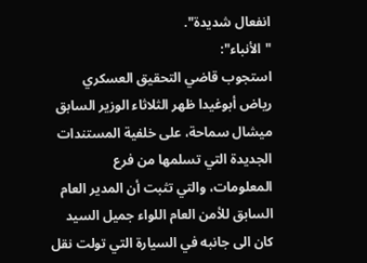انفعال شديدة".
"الأنباء":
استجوب قاضي التحقيق العسكري رياض أبوغيدا ظهر الثلاثاء الوزير السابق ميشال سماحة، على خلفية المستندات الجديدة التي تسلمها من فرع المعلومات، والتي تثبت أن المدير العام السابق للأمن العام اللواء جميل السيد كان الى جانبه في السيارة التي تولت نقل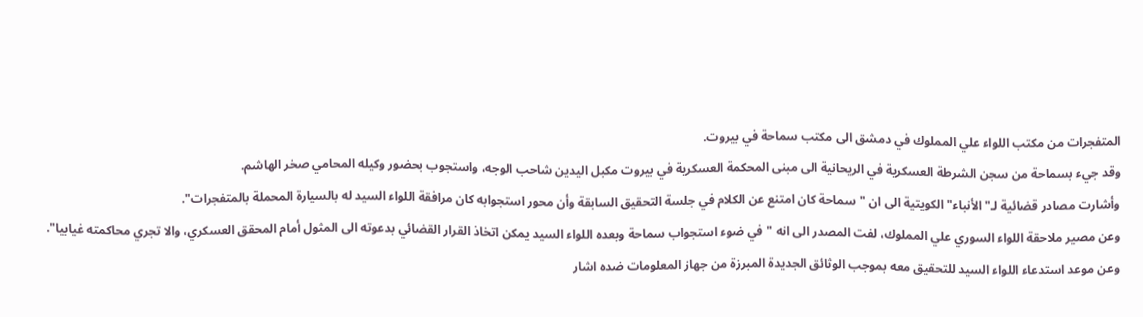المتفجرات من مكتب اللواء علي المملوك في دمشق الى مكتب سماحة في بيروت.
وقد جيء بسماحة من سجن الشرطة العسكرية في الريحانية الى مبنى المحكمة العسكرية في بيروت مكبل اليدين شاحب الوجه، واستجوب بحضور وكيله المحامي صخر الهاشم.
وأشارت مصادر قضائية لـ"الأنباء" الكويتية الى ان "سماحة كان امتنع عن الكلام في جلسة التحقيق السابقة وأن محور استجوابه كان مرافقة اللواء السيد له بالسيارة المحملة بالمتفجرات".
وعن مصير ملاحقة اللواء السوري علي المملوك، لفت المصدر الى انه "في ضوء استجواب سماحة وبعده اللواء السيد يمكن اتخاذ القرار القضائي بدعوته الى المثول أمام المحقق العسكري، والا تجري محاكمته غيابيا".
وعن موعد استدعاء اللواء السيد للتحقيق معه بموجب الوثائق الجديدة المبرزة من جهاز المعلومات ضده اشار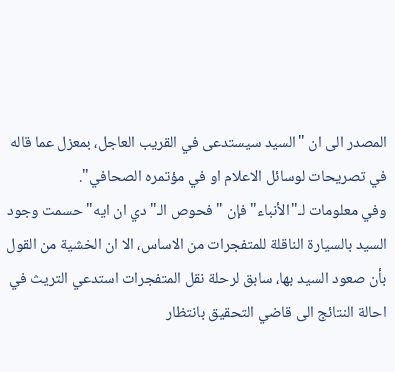المصدر الى ان "السيد سيستدعى في القريب العاجل، بمعزل عما قاله في تصريحات لوسائل الاعلام او في مؤتمره الصحافي".
وفي معلومات لـ"الأنباء" فإن "فحوص الـ"دي ان ايه" حسمت وجود السيد بالسيارة الناقلة للمتفجرات من الاساس، الا ان الخشية من القول بأن صعود السيد بها، سابق لرحلة نقل المتفجرات استدعي التريث في احالة النتائج الى قاضي التحقيق بانتظار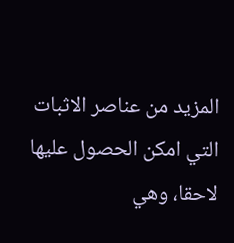المزيد من عناصر الاثبات التي امكن الحصول عليها لاحقا، وهي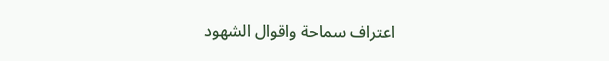اعتراف سماحة واقوال الشهود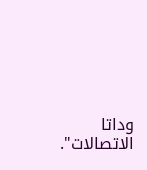وداتا الاتصالات".